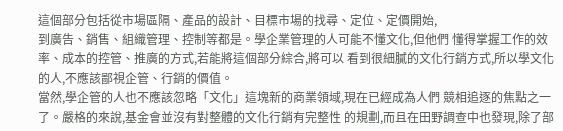這個部分包括從市場區隔、產品的設計、目標市場的找尋、定位、定價開始,
到廣告、銷售、組織管理、控制等都是。學企業管理的人可能不懂文化,但他們 懂得掌握工作的效率、成本的控管、推廣的方式,若能將這個部分綜合,將可以 看到很細膩的文化行銷方式,所以學文化的人,不應該鄙視企管、行銷的價值。
當然,學企管的人也不應該忽略「文化」這塊新的商業領域,現在已經成為人們 競相追逐的焦點之一了。嚴格的來說,基金會並沒有對整體的文化行銷有完整性 的規劃,而且在田野調查中也發現,除了部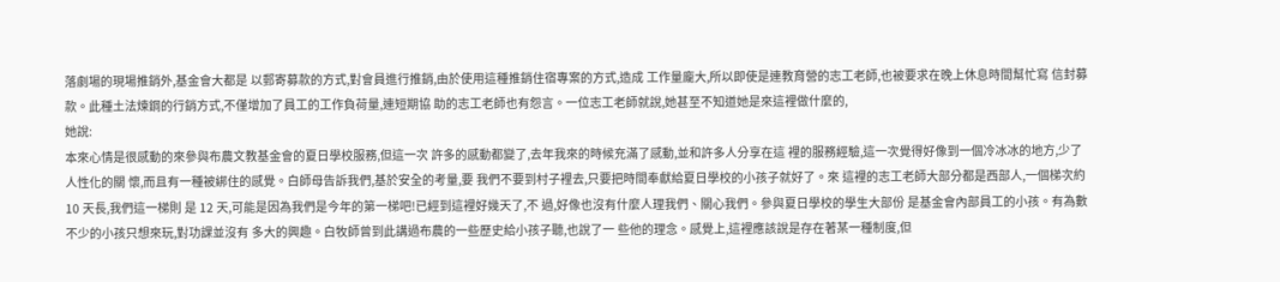落劇場的現場推銷外,基金會大都是 以郵寄募款的方式,對會員進行推銷,由於使用這種推銷住宿專案的方式,造成 工作量龐大,所以即使是連教育營的志工老師,也被要求在晚上休息時間幫忙寫 信封募款。此種土法煉鋼的行銷方式,不僅增加了員工的工作負荷量,連短期協 助的志工老師也有怨言。一位志工老師就說,她甚至不知道她是來這裡做什麼的,
她說:
本來心情是很感動的來參與布農文教基金會的夏日學校服務,但這一次 許多的感動都變了,去年我來的時候充滿了感動,並和許多人分享在這 裡的服務經驗,這一次覺得好像到一個冷冰冰的地方,少了人性化的關 懷,而且有一種被綁住的感覺。白師母告訴我們,基於安全的考量,要 我們不要到村子裡去,只要把時間奉獻給夏日學校的小孩子就好了。來 這裡的志工老師大部分都是西部人,一個梯次約 10 天長,我們這一梯則 是 12 天,可能是因為我們是今年的第一梯吧!已經到這裡好幾天了,不 過,好像也沒有什麼人理我們、關心我們。參與夏日學校的學生大部份 是基金會內部員工的小孩。有為數不少的小孩只想來玩,對功課並沒有 多大的興趣。白牧師曾到此講過布農的一些歷史給小孩子聽,也說了一 些他的理念。感覺上,這裡應該說是存在著某一種制度,但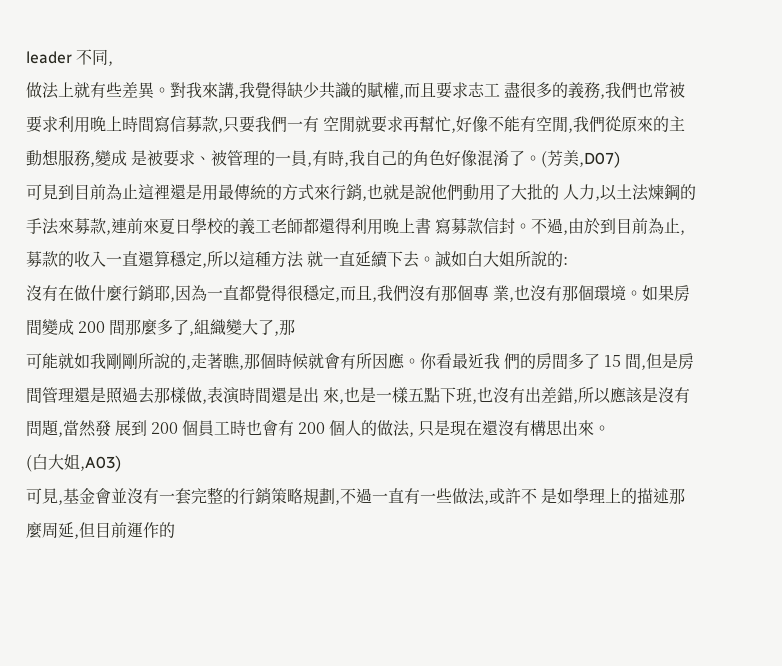leader 不同,
做法上就有些差異。對我來講,我覺得缺少共識的賦權,而且要求志工 盡很多的義務,我們也常被要求利用晚上時間寫信募款,只要我們一有 空閒就要求再幫忙,好像不能有空閒,我們從原來的主動想服務,變成 是被要求、被管理的一員,有時,我自己的角色好像混淆了。(芳美,D07)
可見到目前為止這裡還是用最傳統的方式來行銷,也就是說他們動用了大批的 人力,以土法煉鋼的手法來募款,連前來夏日學校的義工老師都還得利用晚上書 寫募款信封。不過,由於到目前為止,募款的收入一直還算穩定,所以這種方法 就一直延續下去。誠如白大姐所說的:
沒有在做什麼行銷耶,因為一直都覺得很穩定,而且,我們沒有那個專 業,也沒有那個環境。如果房間變成 200 間那麼多了,組織變大了,那
可能就如我剛剛所說的,走著瞧,那個時候就會有所因應。你看最近我 們的房間多了 15 間,但是房間管理還是照過去那樣做,表演時間還是出 來,也是一樣五點下班,也沒有出差錯,所以應該是沒有問題,當然發 展到 200 個員工時也會有 200 個人的做法, 只是現在還沒有構思出來。
(白大姐,A03)
可見,基金會並沒有一套完整的行銷策略規劃,不過一直有一些做法,或許不 是如學理上的描述那麼周延,但目前運作的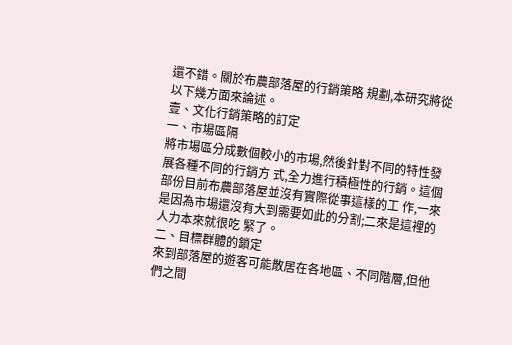還不錯。關於布農部落屋的行銷策略 規劃,本研究將從以下幾方面來論述。
壹、文化行銷策略的訂定
一、市場區隔
將市場區分成數個較小的市場,然後針對不同的特性發展各種不同的行銷方 式,全力進行積極性的行銷。這個部份目前布農部落屋並沒有實際從事這樣的工 作,一來是因為市場還沒有大到需要如此的分割;二來是這裡的人力本來就很吃 緊了。
二、目標群體的鎖定
來到部落屋的遊客可能散居在各地區、不同階層,但他們之間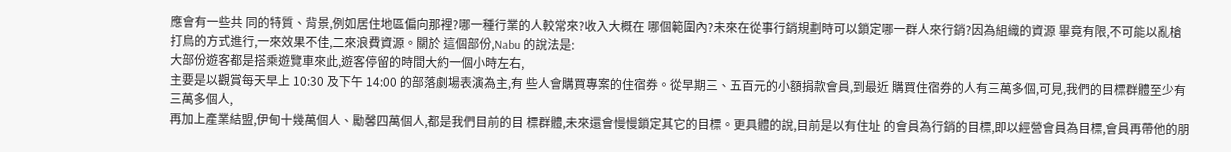應會有一些共 同的特質、背景,例如居住地區偏向那裡?哪一種行業的人較常來?收入大概在 哪個範圍內?未來在從事行銷規劃時可以鎖定哪一群人來行銷?因為組織的資源 畢竟有限,不可能以亂槍打鳥的方式進行,一來效果不佳,二來浪費資源。關於 這個部份,Nabu 的說法是:
大部份遊客都是搭乘遊覽車來此,遊客停留的時間大約一個小時左右,
主要是以觀賞每天早上 10:30 及下午 14:00 的部落劇場表演為主,有 些人會購買專案的住宿券。從早期三、五百元的小額捐款會員,到最近 購買住宿券的人有三萬多個,可見,我們的目標群體至少有三萬多個人,
再加上產業結盟,伊甸十幾萬個人、勵馨四萬個人,都是我們目前的目 標群體,未來還會慢慢鎖定其它的目標。更具體的說,目前是以有住址 的會員為行銷的目標,即以經營會員為目標,會員再帶他的朋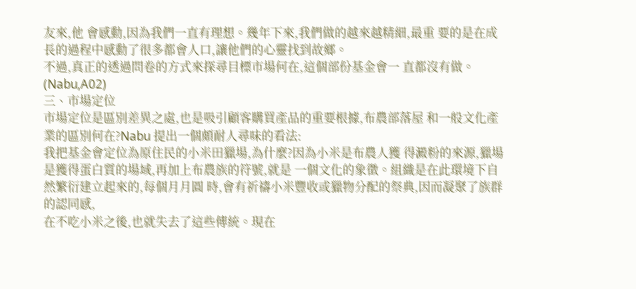友來,他 會感動,因為我們一直有理想。幾年下來,我們做的越來越精細,最重 要的是在成長的過程中感動了很多都會人口,讓他們的心靈找到故鄉。
不過,真正的透過問卷的方式來探尋目標市場何在,這個部份基金會一 直都沒有做。(Nabu,A02)
三、市場定位
市場定位是區別差異之處,也是吸引顧客購買產品的重要根據,布農部落屋 和一般文化產業的區別何在?Nabu 提出一個頗耐人尋味的看法:
我把基金會定位為原住民的小米田獵場,為什麼?因為小米是布農人獲 得澱粉的來源,獵場是獲得蛋白質的場域,再加上布農族的符號,就是 一個文化的象徵。組織是在此環境下自然繁衍建立起來的,每個月月圓 時,會有祈禱小米豐收或獵物分配的祭典,因而凝聚了族群的認同感,
在不吃小米之後,也就失去了這些傳統。現在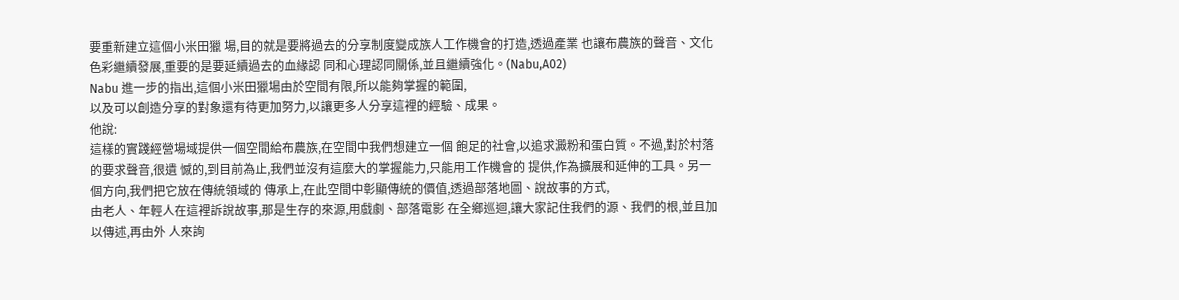要重新建立這個小米田獵 場,目的就是要將過去的分享制度變成族人工作機會的打造,透過產業 也讓布農族的聲音、文化色彩繼續發展,重要的是要延續過去的血緣認 同和心理認同關係,並且繼續強化。(Nabu,A02)
Nabu 進一步的指出,這個小米田獵場由於空間有限,所以能夠掌握的範圍,
以及可以創造分享的對象還有待更加努力,以讓更多人分享這裡的經驗、成果。
他說:
這樣的實踐經營場域提供一個空間給布農族,在空間中我們想建立一個 飽足的社會,以追求澱粉和蛋白質。不過,對於村落的要求聲音,很遺 憾的,到目前為止,我們並沒有這麼大的掌握能力,只能用工作機會的 提供,作為擴展和延伸的工具。另一個方向,我們把它放在傳統領域的 傳承上,在此空間中彰顯傳統的價值,透過部落地圖、說故事的方式,
由老人、年輕人在這裡訴說故事,那是生存的來源,用戲劇、部落電影 在全鄉巡迴,讓大家記住我們的源、我們的根,並且加以傳述,再由外 人來詢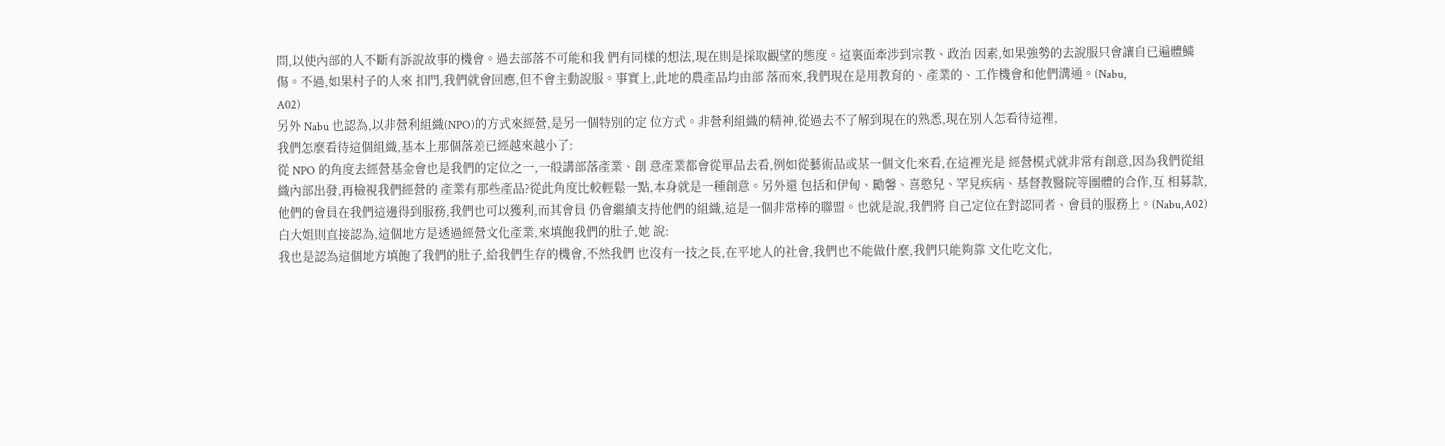問,以使內部的人不斷有訴說故事的機會。過去部落不可能和我 們有同樣的想法,現在則是採取觀望的態度。這裏面牽涉到宗教、政治 因素,如果強勢的去說服只會讓自已遍體鱗傷。不過,如果村子的人來 扣門,我們就會回應,但不會主動說服。事實上,此地的農產品均由部 落而來,我們現在是用教育的、產業的、工作機會和他們溝通。(Nabu,
A02)
另外 Nabu 也認為,以非營利組織(NPO)的方式來經營,是另一個特別的定 位方式。非營利組織的精神,從過去不了解到現在的熟悉,現在別人怎看待這裡,
我們怎麼看待這個組織,基本上那個落差已經越來越小了:
從 NPO 的角度去經營基金會也是我們的定位之一,一般講部落產業、創 意產業都會從單品去看,例如從藝術品或某一個文化來看,在這裡光是 經營模式就非常有創意,因為我們從組織內部出發,再檢視我們經營的 產業有那些產品?從此角度比較輕鬆一點,本身就是一種創意。另外還 包括和伊甸、勵馨、喜憨兒、罕見疾病、基督教醫院等團體的合作,互 相募款,他們的會員在我們這邊得到服務,我們也可以獲利,而其會員 仍會繼續支持他們的組織,這是一個非常棒的聯盟。也就是說,我們將 自己定位在對認同者、會員的服務上。(Nabu,A02)
白大姐則直接認為,這個地方是透過經營文化產業,來填飽我們的肚子,她 說:
我也是認為這個地方填飽了我們的肚子,給我們生存的機會,不然我們 也沒有一技之長,在平地人的社會,我們也不能做什麼,我們只能夠靠 文化吃文化,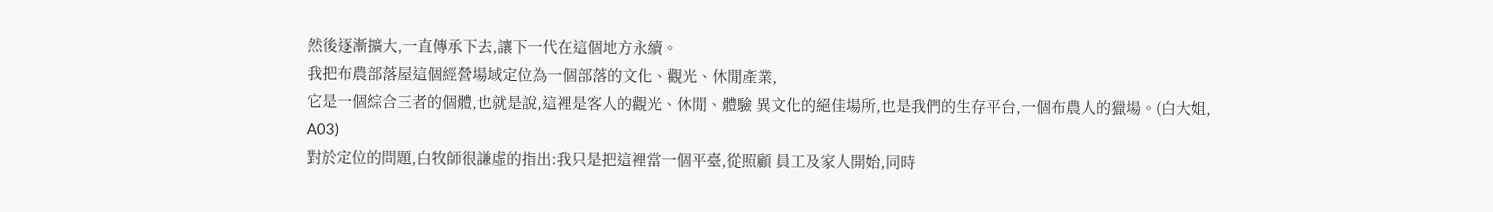然後逐漸擴大,一直傳承下去,讓下一代在這個地方永續。
我把布農部落屋這個經營場域定位為一個部落的文化、觀光、休閒產業,
它是一個綜合三者的個體,也就是說,這裡是客人的觀光、休閒、體驗 異文化的絕佳場所,也是我們的生存平台,一個布農人的獵場。(白大姐,
A03)
對於定位的問題,白牧師很謙虛的指出:我只是把這裡當一個平臺,從照顧 員工及家人開始,同時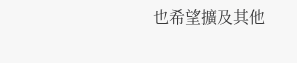也希望擴及其他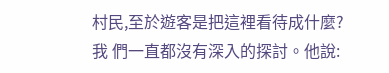村民,至於遊客是把這裡看待成什麼?我 們一直都沒有深入的探討。他說: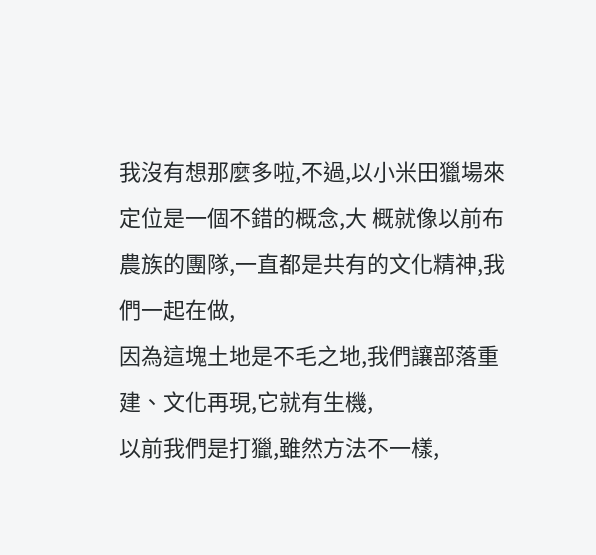我沒有想那麼多啦,不過,以小米田獵場來定位是一個不錯的概念,大 概就像以前布農族的團隊,一直都是共有的文化精神,我們一起在做,
因為這塊土地是不毛之地,我們讓部落重建、文化再現,它就有生機,
以前我們是打獵,雖然方法不一樣,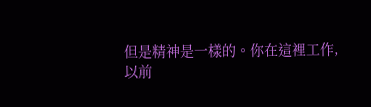但是精神是一樣的。你在這裡工作,
以前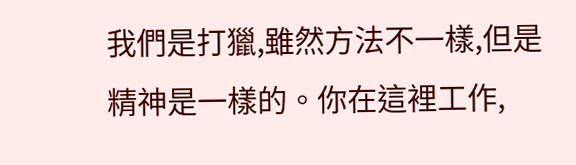我們是打獵,雖然方法不一樣,但是精神是一樣的。你在這裡工作,